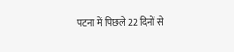पटना में पिछले 22 दिनों से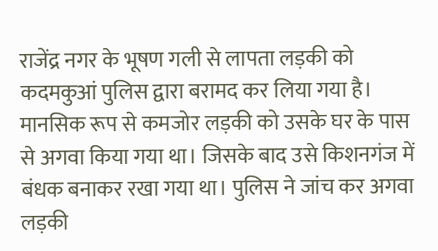राजेंद्र नगर के भूषण गली से लापता लड़की को कदमकुआं पुलिस द्वारा बरामद कर लिया गया है। मानसिक रूप से कमजोर लड़की को उसके घर के पास से अगवा किया गया था। जिसके बाद उसे किशनगंज में बंधक बनाकर रखा गया था। पुलिस ने जांच कर अगवा लड़की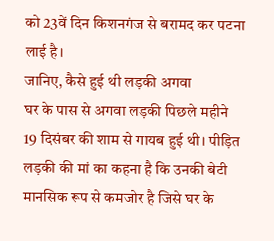को 23वें दिन किशनगंज से बरामद कर पटना लाई है।
जानिए, कैसे हुई थी लड़की अगवा
घर के पास से अगवा लड़की पिछले महीने 19 दिसंबर की शाम से गायब हुई थी। पीड़ित लड़की की मां का कहना है कि उनकी बेटी मानसिक रूप से कमजोर है जिसे घर के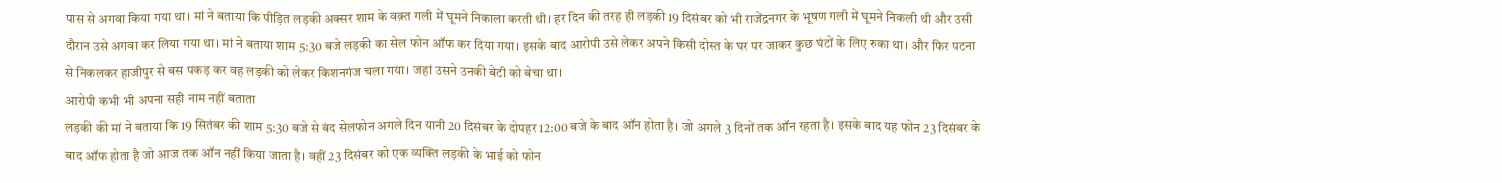पास से अगवा किया गया था। मां ने बताया कि पीड़ित लड़की अक्सर शाम के वक़्त गली में घूमने निकाला करती थी। हर दिन की तरह ही लड़की 19 दिसंबर को भी राजेंद्रनगर के भूषण गली में घूमने निकली थी और उसी दौरान उसे अगवा कर लिया गया था। मां ने बताया शाम 5:30 बजे लड़की का सेल फोन ऑफ कर दिया गया। इसके बाद आरोपी उसे लेकर अपने किसी दोस्त के घर पर जाकर कुछ घंटों के लिए रुका था। और फिर पटना से निकलकर हाजीपुर से बस पकड़ कर वह लड़की को लेकर किशनगंज चला गया। जहां उसने उनकी बेटी को बेचा था।
आरोपी कभी भी अपना सही नाम नहीं बताता
लड़की की मां ने बताया कि 19 सितंबर की शाम 5:30 बजे से बंद सेलफोन अगले दिन यानी 20 दिसंबर के दोपहर 12:00 बजे के बाद ऑन होता है। जो अगले 3 दिनों तक ऑन रहता है। इसके बाद यह फोन 23 दिसंबर के बाद ऑफ होता है जो आज तक ऑन नहीं किया जाता है। वहीं 23 दिसंबर को एक व्यक्ति लड़की के भाई को फोन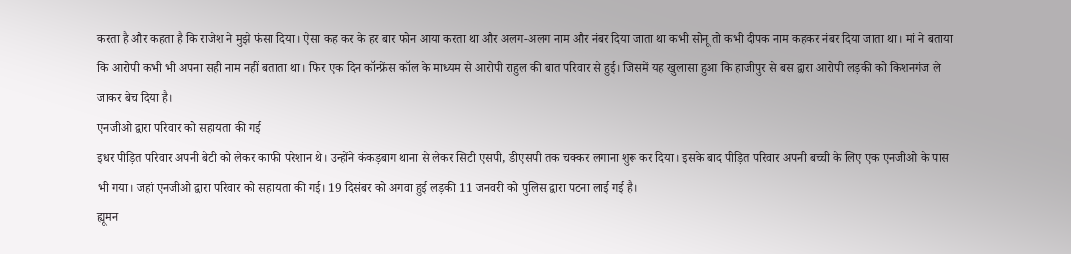करता है और कहता है कि राजेश ने मुझे फंसा दिया। ऐसा कह कर के हर बार फोन आया करता था और अलग-अलग नाम और नंबर दिया जाता था कभी सोनू तो कभी दीपक नाम कहकर नंबर दिया जाता था। मां ने बताया कि आरोपी कभी भी अपना सही नाम नहीं बताता था। फिर एक दिन कॉन्फ्रेंस कॉल के माध्यम से आरोपी राहुल की बात परिवार से हुई। जिसमें यह खुलासा हुआ कि हाजीपुर से बस द्वारा आरोपी लड़की को किशनगंज ले जाकर बेच दिया है।
एनजीओ द्वारा परिवार को सहायता की गई
इधर पीड़ित परिवार अपनी बेटी को लेकर काफी परेशान थे। उन्होंने कंकड़बाग थाना से लेकर सिटी एसपी, डीएसपी तक चक्कर लगाना शुरू कर दिया। इसके बाद पीड़ित परिवार अपनी बच्ची के लिए एक एनजीओ के पास भी गया। जहां एनजीओ द्वारा परिवार को सहायता की गई। 19 दिसंबर को अगवा हुई लड़की 11 जनवरी को पुलिस द्वारा पटना लाई गई है।
ह्यूमन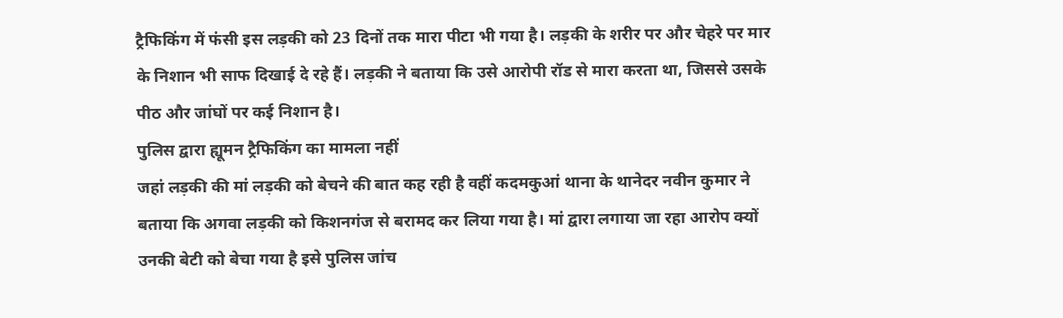ट्रैफिकिंग में फंसी इस लड़की को 23 दिनों तक मारा पीटा भी गया है। लड़की के शरीर पर और चेहरे पर मार के निशान भी साफ दिखाई दे रहे हैं। लड़की ने बताया कि उसे आरोपी रॉड से मारा करता था, जिससे उसके पीठ और जांघों पर कई निशान है।
पुलिस द्वारा ह्यूमन ट्रैफिकिंग का मामला नहीं
जहां लड़की की मां लड़की को बेचने की बात कह रही है वहीं कदमकुआं थाना के थानेदर नवीन कुमार ने बताया कि अगवा लड़की को किशनगंज से बरामद कर लिया गया है। मां द्वारा लगाया जा रहा आरोप क्यों उनकी बेटी को बेचा गया है इसे पुलिस जांच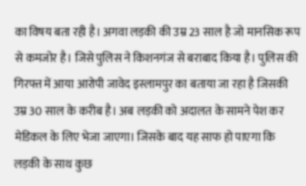का विषय बता रही है। अगवा लड़की की उम्र 23 साल है जो मानसिक रूप से कमजोर है। जिसे पुलिस ने किशनगंज से बराबाद किया है। पुलिस की गिरफ्त में आया आरोपी जावेद इस्लामपुर का बताया जा रहा है जिसकी उम्र 30 साल के करीब है। अब लड़की को अदालत के सामने पेश कर मेडिकल के लिए भेजा जाएगा। जिसके बाद यह साफ हो पाएगा कि लड़की के साथ कुछ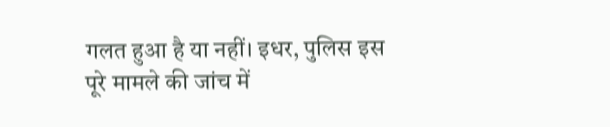गलत हुआ है या नहीं। इधर, पुलिस इस पूरे मामले की जांच में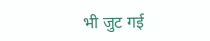भी जुट गई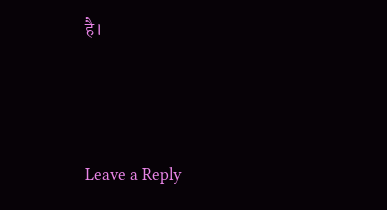है।




Leave a Reply